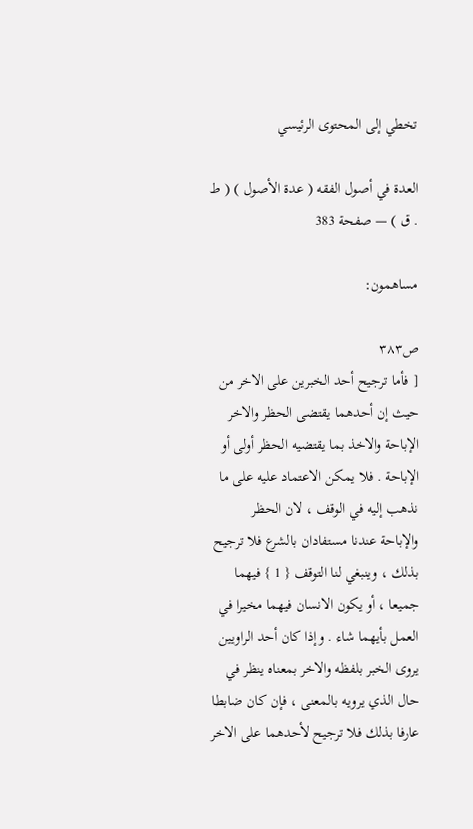تخطي إلى المحتوى الرئيسي

العدة في أصول الفقه ( عدة الأصول ) ( ط . ق ) — صفحة 383

مساهمون:

ص٣٨٣
[ فأما ترجيح أحد الخبرين على الاخر من حيث إن أحدهما يقتضى الحظر والاخر الإباحة والاخذ بما يقتضيه الحظر أولى أو الإباحة . فلا يمكن الاعتماد عليه على ما نذهب إليه في الوقف ، لان الحظر والإباحة عندنا مستفادان بالشرع فلا ترجيح بذلك ، وينبغي لنا التوقف { 1 } فيهما جميعا ، أو يكون الانسان فيهما مخيرا في العمل بأيهما شاء . وإذا كان أحد الراويين يروى الخبر بلفظه والاخر بمعناه ينظر في حال الذي يرويه بالمعنى ، فإن كان ضابطا عارفا بذلك فلا ترجيح لأحدهما على الاخر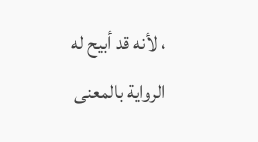، لأنه قد أبيح له الرواية بالمعنى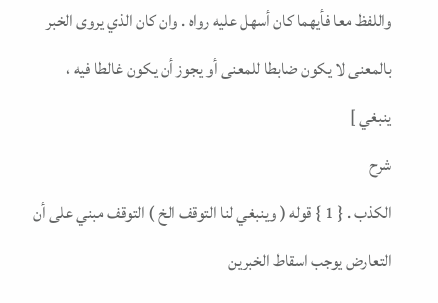واللفظ معا فأيهما كان أسهل عليه رواه . وان كان الذي يروى الخبر بالمعنى لا يكون ضابطا للمعنى أو يجوز أن يكون غالطا فيه ، ينبغي ]
شرح
الكذب . { 1 } قوله ( وينبغي لنا التوقف الخ ) التوقف مبني على أن التعارض يوجب اسقاط الخبرين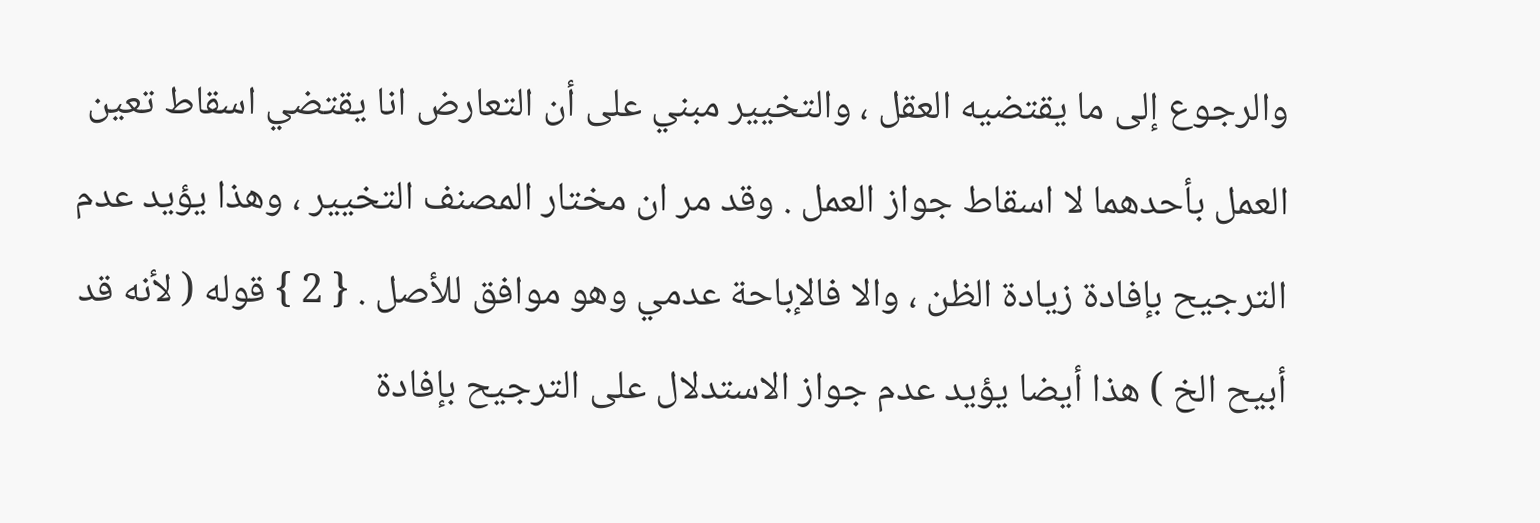والرجوع إلى ما يقتضيه العقل ، والتخيير مبني على أن التعارض انا يقتضي اسقاط تعين العمل بأحدهما لا اسقاط جواز العمل . وقد مر ان مختار المصنف التخيير ، وهذا يؤيد عدم الترجيح بإفادة زيادة الظن ، والا فالإباحة عدمي وهو موافق للأصل . { 2 } قوله ( لأنه قد أبيح الخ ) هذا أيضا يؤيد عدم جواز الاستدلال على الترجيح بإفادة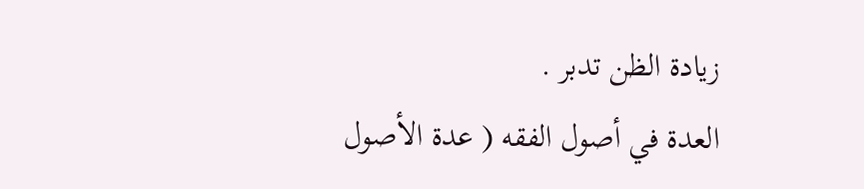زيادة الظن تدبر .
العدة في أصول الفقه ( عدة الأصول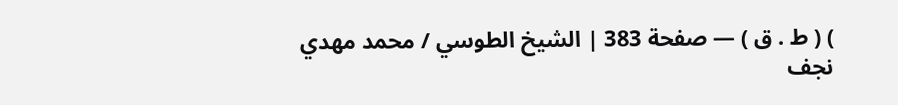) ( ط . ق ) — صفحة 383 | الشيخ الطوسي / محمد مهدي نجف